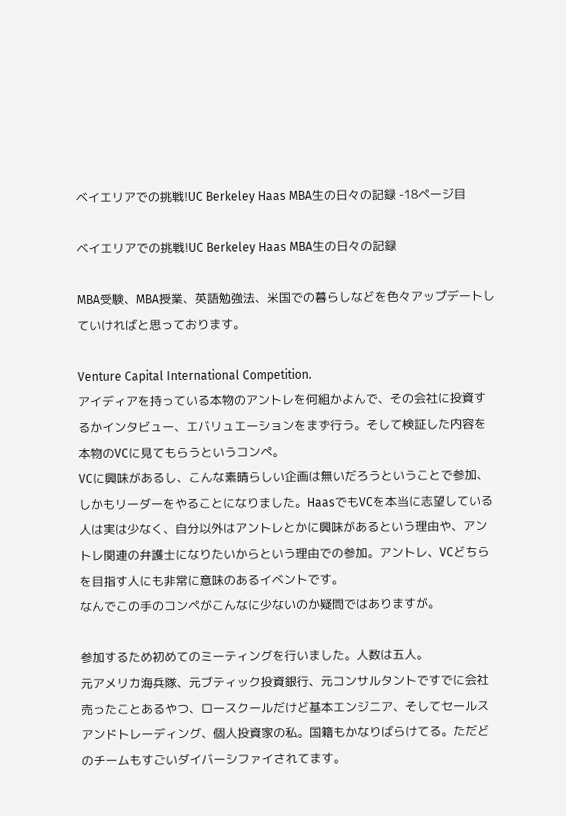ベイエリアでの挑戦!UC Berkeley Haas MBA生の日々の記録 -18ページ目

ベイエリアでの挑戦!UC Berkeley Haas MBA生の日々の記録

MBA受験、MBA授業、英語勉強法、米国での暮らしなどを色々アップデートしていければと思っております。

Venture Capital International Competition.
アイディアを持っている本物のアントレを何組かよんで、その会社に投資するかインタビュー、エバリュエーションをまず行う。そして検証した内容を本物のVCに見てもらうというコンペ。
VCに興味があるし、こんな素晴らしい企画は無いだろうということで参加、しかもリーダーをやることになりました。HaasでもVCを本当に志望している人は実は少なく、自分以外はアントレとかに興味があるという理由や、アントレ関連の弁護士になりたいからという理由での参加。アントレ、VCどちらを目指す人にも非常に意味のあるイベントです。
なんでこの手のコンペがこんなに少ないのか疑問ではありますが。

参加するため初めてのミーティングを行いました。人数は五人。
元アメリカ海兵隊、元ブティック投資銀行、元コンサルタントですでに会社売ったことあるやつ、ロースクールだけど基本エンジニア、そしてセールスアンドトレーディング、個人投資家の私。国籍もかなりばらけてる。ただどのチームもすごいダイバーシファイされてます。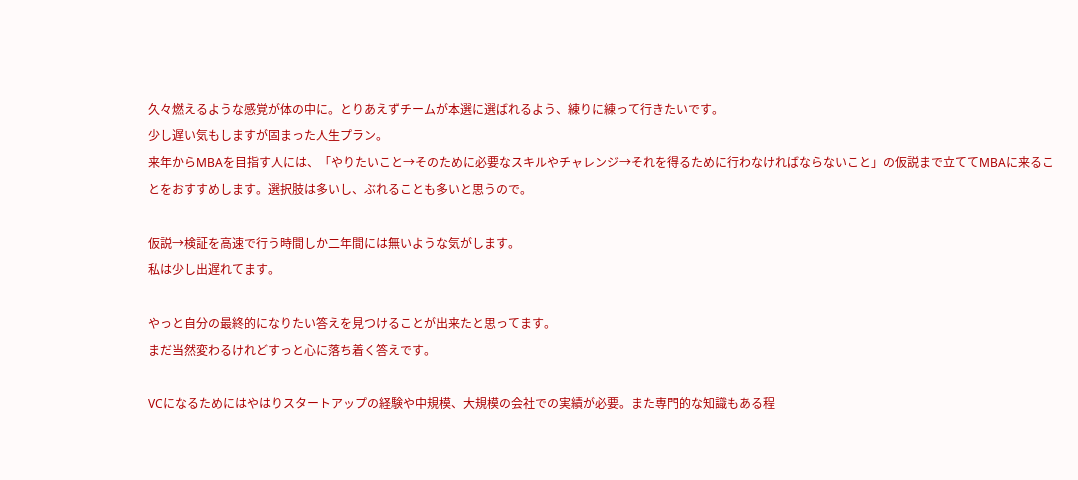久々燃えるような感覚が体の中に。とりあえずチームが本選に選ばれるよう、練りに練って行きたいです。
少し遅い気もしますが固まった人生プラン。
来年からMBAを目指す人には、「やりたいこと→そのために必要なスキルやチャレンジ→それを得るために行わなければならないこと」の仮説まで立ててMBAに来ることをおすすめします。選択肢は多いし、ぶれることも多いと思うので。

仮説→検証を高速で行う時間しか二年間には無いような気がします。
私は少し出遅れてます。

やっと自分の最終的になりたい答えを見つけることが出来たと思ってます。
まだ当然変わるけれどすっと心に落ち着く答えです。

VCになるためにはやはりスタートアップの経験や中規模、大規模の会社での実績が必要。また専門的な知識もある程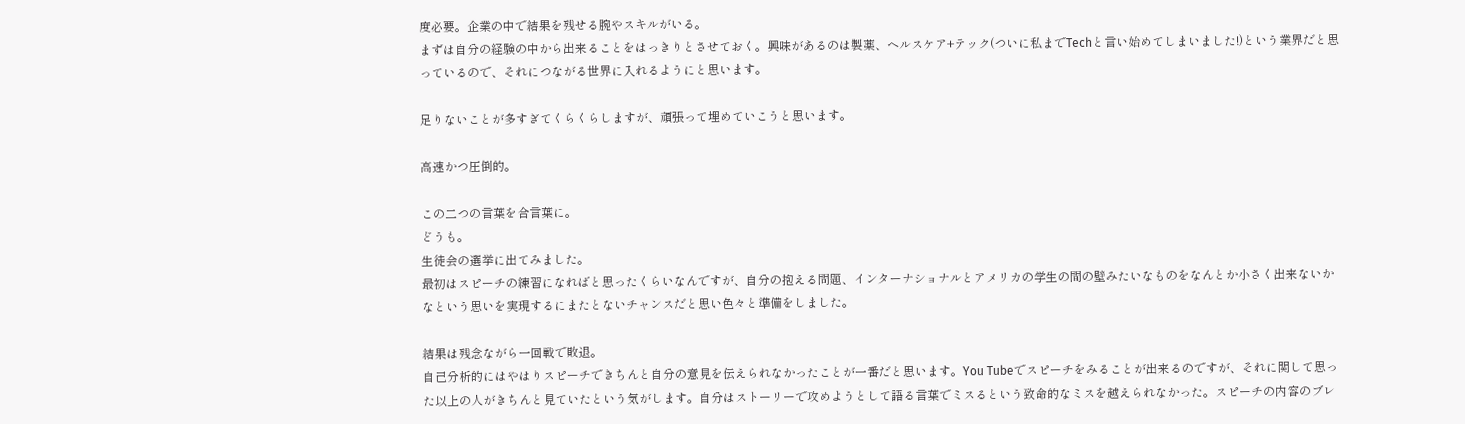度必要。企業の中で結果を残せる腕やスキルがいる。
まずは自分の経験の中から出来ることをはっきりとさせておく。興味があるのは製薬、ヘルスケア+テック(ついに私までTechと言い始めてしまいました!)という業界だと思っているので、それにつながる世界に入れるようにと思います。

足りないことが多すぎてくらくらしますが、頑張って埋めていこうと思います。

高速かつ圧倒的。

この二つの言葉を合言葉に。
どうも。
生徒会の選挙に出てみました。
最初はスピーチの練習になればと思ったくらいなんですが、自分の抱える問題、インターナショナルとアメリカの学生の間の壁みたいなものをなんとか小さく出来ないかなという思いを実現するにまたとないチャンスだと思い色々と準備をしました。

結果は残念ながら一回戦で敗退。
自己分析的にはやはりスピーチできちんと自分の意見を伝えられなかったことが一番だと思います。You Tubeでスピーチをみることが出来るのですが、それに関して思った以上の人がきちんと見ていたという気がします。自分はストーリーで攻めようとして語る言葉でミスるという致命的なミスを越えられなかった。スピーチの内容のブレ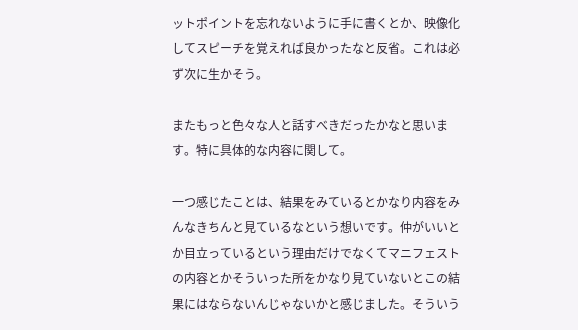ットポイントを忘れないように手に書くとか、映像化してスピーチを覚えれば良かったなと反省。これは必ず次に生かそう。

またもっと色々な人と話すべきだったかなと思います。特に具体的な内容に関して。

一つ感じたことは、結果をみているとかなり内容をみんなきちんと見ているなという想いです。仲がいいとか目立っているという理由だけでなくてマニフェストの内容とかそういった所をかなり見ていないとこの結果にはならないんじゃないかと感じました。そういう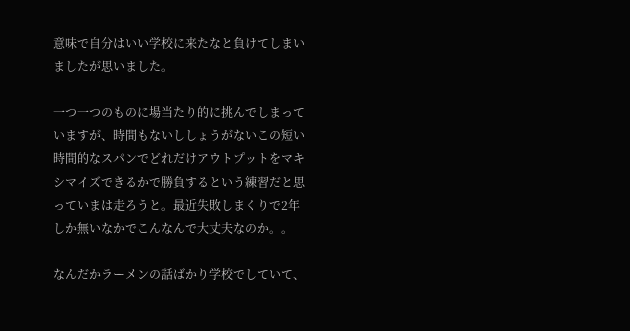意味で自分はいい学校に来たなと負けてしまいましたが思いました。

一つ一つのものに場当たり的に挑んでしまっていますが、時間もないししょうがないこの短い時間的なスパンでどれだけアウトプットをマキシマイズできるかで勝負するという練習だと思っていまは走ろうと。最近失敗しまくりで2年しか無いなかでこんなんで大丈夫なのか。。

なんだかラーメンの話ばかり学校でしていて、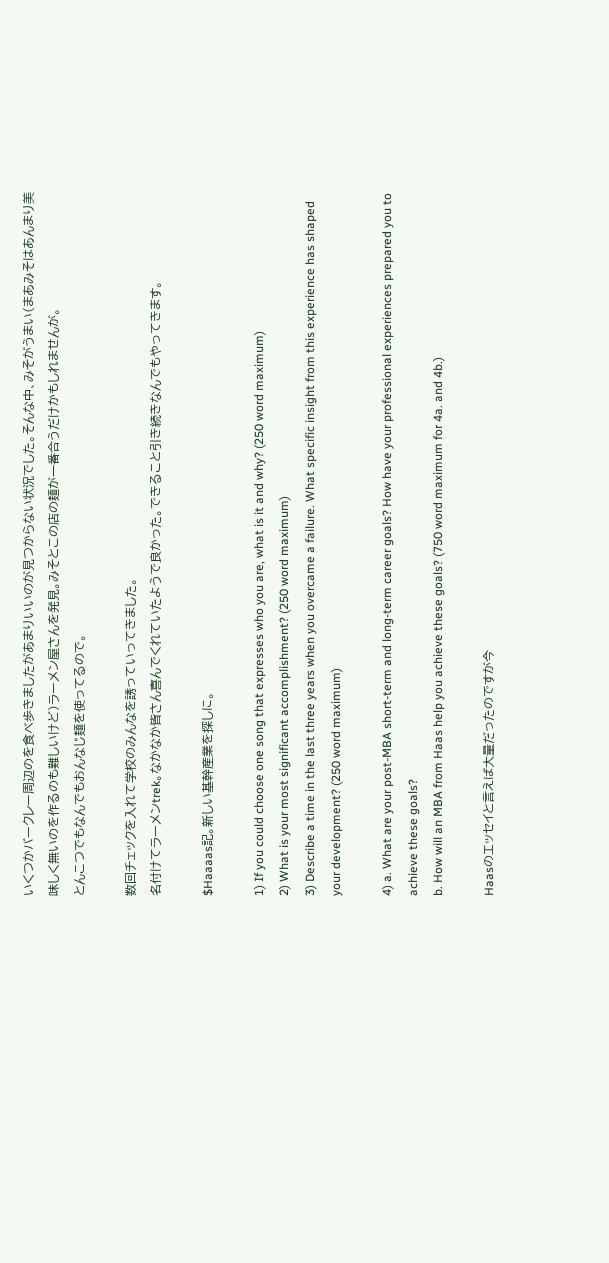いくつかバークレー周辺のを食べ歩きましたがあまりいいのが見つからない状況でした。そんな中、みそがうまい(まあみそはあんまり美味しく無いのを作るのも難しいけど)ラーメン屋さんを発見。みそとこの店の麺が一番合うだけかもしれませんが。
とんこつでもなんでもおんなじ麺を使ってるので。

数回チェックを入れて学校のみんなを誘っていってきました。
名付けてラーメンtrek。なかなか皆さん喜んでくれていたようで良かった。できること引き続きなんでもやってきます。

$Haaaas記。新しい基幹産業を探しに。

1) If you could choose one song that expresses who you are, what is it and why? (250 word maximum)
2) What is your most significant accomplishment? (250 word maximum)
3) Describe a time in the last three years when you overcame a failure. What specific insight from this experience has shaped your development? (250 word maximum)

4) a. What are your post-MBA short-term and long-term career goals? How have your professional experiences prepared you to achieve these goals?
b. How will an MBA from Haas help you achieve these goals? (750 word maximum for 4a. and 4b.)

Haasのエッセイと言えば大量だったのですが今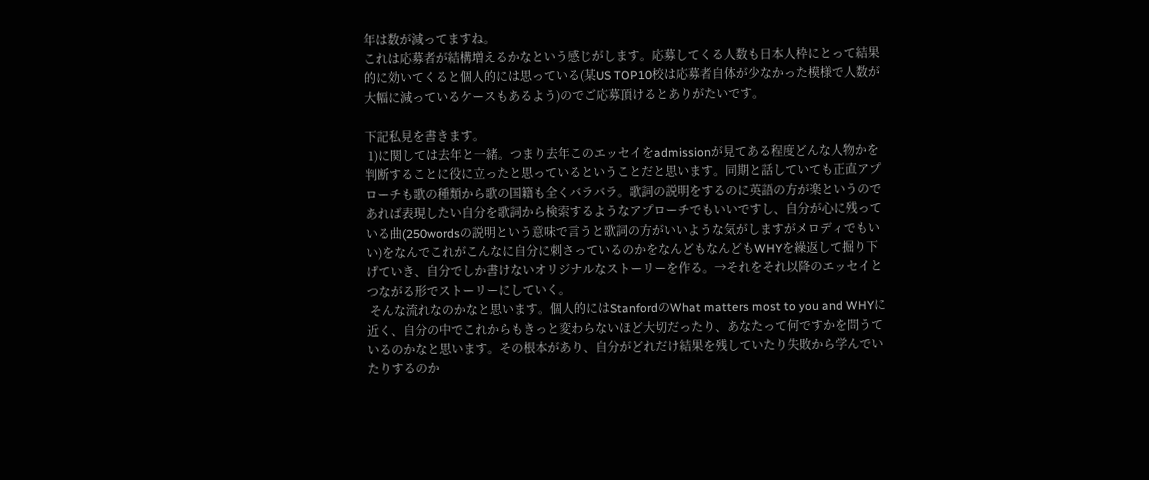年は数が減ってますね。
これは応募者が結構増えるかなという感じがします。応募してくる人数も日本人枠にとって結果的に効いてくると個人的には思っている(某US TOP10校は応募者自体が少なかった模様で人数が大幅に減っているケースもあるよう)のでご応募頂けるとありがたいです。

下記私見を書きます。
 1)に関しては去年と一緒。つまり去年このエッセイをadmissionが見てある程度どんな人物かを判断することに役に立ったと思っているということだと思います。同期と話していても正直アプローチも歌の種類から歌の国籍も全くバラバラ。歌詞の説明をするのに英語の方が楽というのであれば表現したい自分を歌詞から検索するようなアプローチでもいいですし、自分が心に残っている曲(250wordsの説明という意味で言うと歌詞の方がいいような気がしますがメロディでもいい)をなんでこれがこんなに自分に刺さっているのかをなんどもなんどもWHYを繰返して掘り下げていき、自分でしか書けないオリジナルなストーリーを作る。→それをそれ以降のエッセイとつながる形でストーリーにしていく。
 そんな流れなのかなと思います。個人的にはStanfordのWhat matters most to you and WHYに近く、自分の中でこれからもきっと変わらないほど大切だったり、あなたって何ですかを問うているのかなと思います。その根本があり、自分がどれだけ結果を残していたり失敗から学んでいたりするのか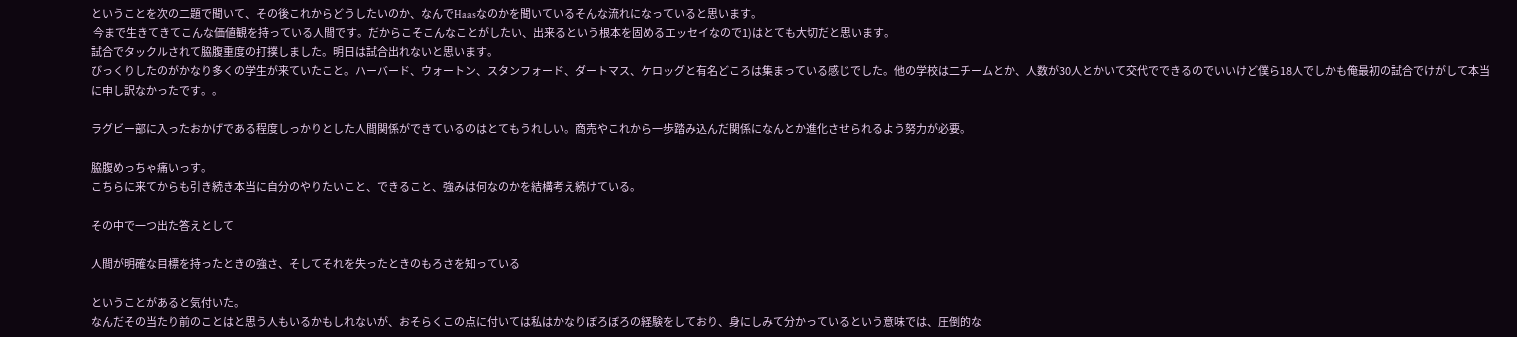ということを次の二題で聞いて、その後これからどうしたいのか、なんでHaasなのかを聞いているそんな流れになっていると思います。
 今まで生きてきてこんな価値観を持っている人間です。だからこそこんなことがしたい、出来るという根本を固めるエッセイなので1)はとても大切だと思います。
試合でタックルされて脇腹重度の打撲しました。明日は試合出れないと思います。
びっくりしたのがかなり多くの学生が来ていたこと。ハーバード、ウォートン、スタンフォード、ダートマス、ケロッグと有名どころは集まっている感じでした。他の学校は二チームとか、人数が30人とかいて交代でできるのでいいけど僕ら18人でしかも俺最初の試合でけがして本当に申し訳なかったです。。

ラグビー部に入ったおかげである程度しっかりとした人間関係ができているのはとてもうれしい。商売やこれから一歩踏み込んだ関係になんとか進化させられるよう努力が必要。

脇腹めっちゃ痛いっす。
こちらに来てからも引き続き本当に自分のやりたいこと、できること、強みは何なのかを結構考え続けている。

その中で一つ出た答えとして

人間が明確な目標を持ったときの強さ、そしてそれを失ったときのもろさを知っている

ということがあると気付いた。
なんだその当たり前のことはと思う人もいるかもしれないが、おそらくこの点に付いては私はかなりぼろぼろの経験をしており、身にしみて分かっているという意味では、圧倒的な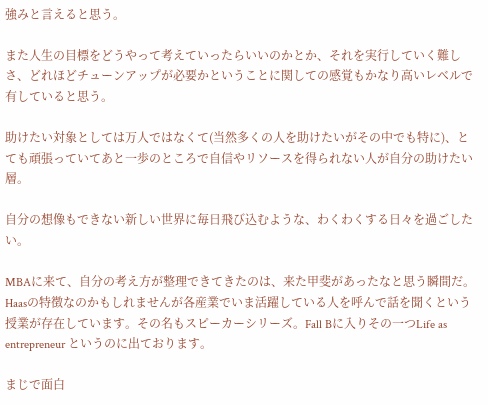強みと言えると思う。

また人生の目標をどうやって考えていったらいいのかとか、それを実行していく難しさ、どれほどチューンアップが必要かということに関しての感覚もかなり高いレベルで有していると思う。

助けたい対象としては万人ではなくて(当然多くの人を助けたいがその中でも特に)、とても頑張っていてあと一歩のところで自信やリソースを得られない人が自分の助けたい層。

自分の想像もできない新しい世界に毎日飛び込むような、わくわくする日々を過ごしたい。

MBAに来て、自分の考え方が整理できてきたのは、来た甲斐があったなと思う瞬間だ。
Haasの特徴なのかもしれませんが各産業でいま活躍している人を呼んで話を聞くという授業が存在しています。その名もスピーカーシリーズ。Fall Bに入りその一つLife as entrepreneur というのに出ております。

まじで面白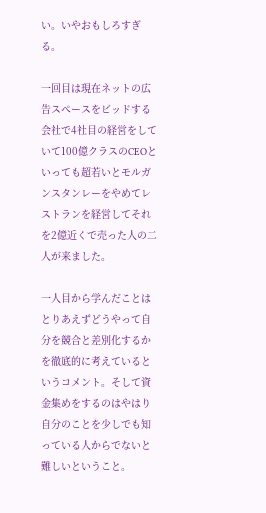い。いやおもしろすぎる。

一回目は現在ネットの広告スペースをビッドする会社で4社目の経営をしていて100億クラスのCEOといっても超若いとモルガンスタンレーをやめてレストランを経営してそれを2億近くで売った人の二人が来ました。

一人目から学んだことはとりあえずどうやって自分を競合と差別化するかを徹底的に考えているというコメント。そして資金集めをするのはやはり自分のことを少しでも知っている人からでないと難しいということ。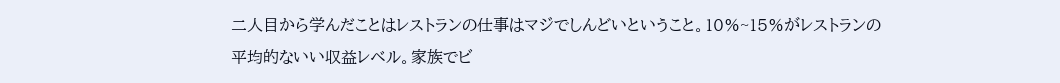二人目から学んだことはレストランの仕事はマジでしんどいということ。10%~15%がレストランの平均的ないい収益レベル。家族でビ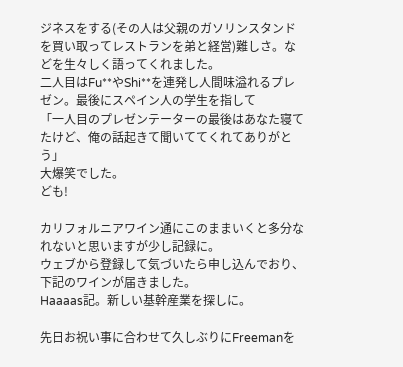ジネスをする(その人は父親のガソリンスタンドを買い取ってレストランを弟と経営)難しさ。などを生々しく語ってくれました。
二人目はFu**やShi**を連発し人間味溢れるプレゼン。最後にスペイン人の学生を指して
「一人目のプレゼンテーターの最後はあなた寝てたけど、俺の話起きて聞いててくれてありがとう」
大爆笑でした。
ども!

カリフォルニアワイン通にこのままいくと多分なれないと思いますが少し記録に。
ウェブから登録して気づいたら申し込んでおり、下記のワインが届きました。
Haaaas記。新しい基幹産業を探しに。

先日お祝い事に合わせて久しぶりにFreemanを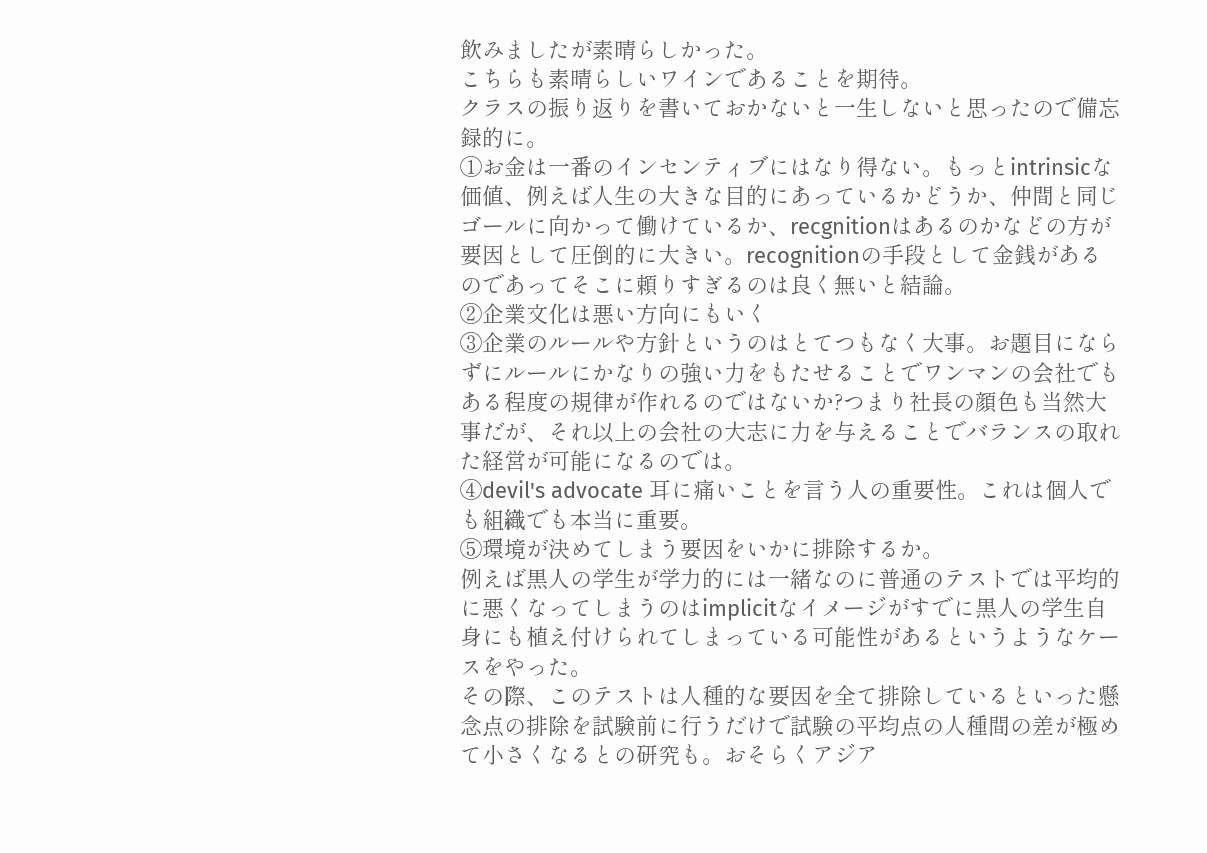飲みましたが素晴らしかった。
こちらも素晴らしいワインであることを期待。
クラスの振り返りを書いておかないと一生しないと思ったので備忘録的に。
①お金は一番のインセンティブにはなり得ない。もっとintrinsicな価値、例えば人生の大きな目的にあっているかどうか、仲間と同じゴールに向かって働けているか、recgnitionはあるのかなどの方が要因として圧倒的に大きい。recognitionの手段として金銭があるのであってそこに頼りすぎるのは良く無いと結論。
②企業文化は悪い方向にもいく
③企業のルールや方針というのはとてつもなく大事。お題目にならずにルールにかなりの強い力をもたせることでワンマンの会社でもある程度の規律が作れるのではないか?つまり社長の顔色も当然大事だが、それ以上の会社の大志に力を与えることでバランスの取れた経営が可能になるのでは。
④devil's advocate 耳に痛いことを言う人の重要性。これは個人でも組織でも本当に重要。
⑤環境が決めてしまう要因をいかに排除するか。
例えば黒人の学生が学力的には一緒なのに普通のテストでは平均的に悪くなってしまうのはimplicitなイメージがすでに黒人の学生自身にも植え付けられてしまっている可能性があるというようなケースをやった。
その際、このテストは人種的な要因を全て排除しているといった懸念点の排除を試験前に行うだけで試験の平均点の人種間の差が極めて小さくなるとの研究も。おそらくアジア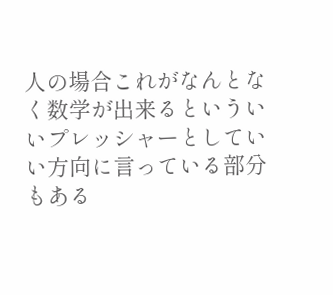人の場合これがなんとなく数学が出来るといういいプレッシャーとしていい方向に言っている部分もある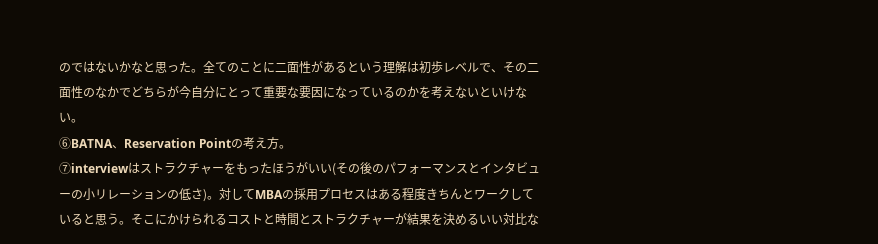のではないかなと思った。全てのことに二面性があるという理解は初歩レベルで、その二面性のなかでどちらが今自分にとって重要な要因になっているのかを考えないといけない。
⑥BATNA、Reservation Pointの考え方。
⑦interviewはストラクチャーをもったほうがいい(その後のパフォーマンスとインタビューの小リレーションの低さ)。対してMBAの採用プロセスはある程度きちんとワークしていると思う。そこにかけられるコストと時間とストラクチャーが結果を決めるいい対比な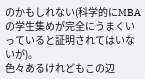のかもしれない(科学的にMBAの学生集めが完全にうまくいっていると証明されてはいないが)。
色々あるけれどもこの辺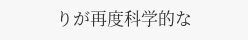りが再度科学的な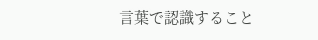言葉で認識すること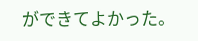ができてよかった。